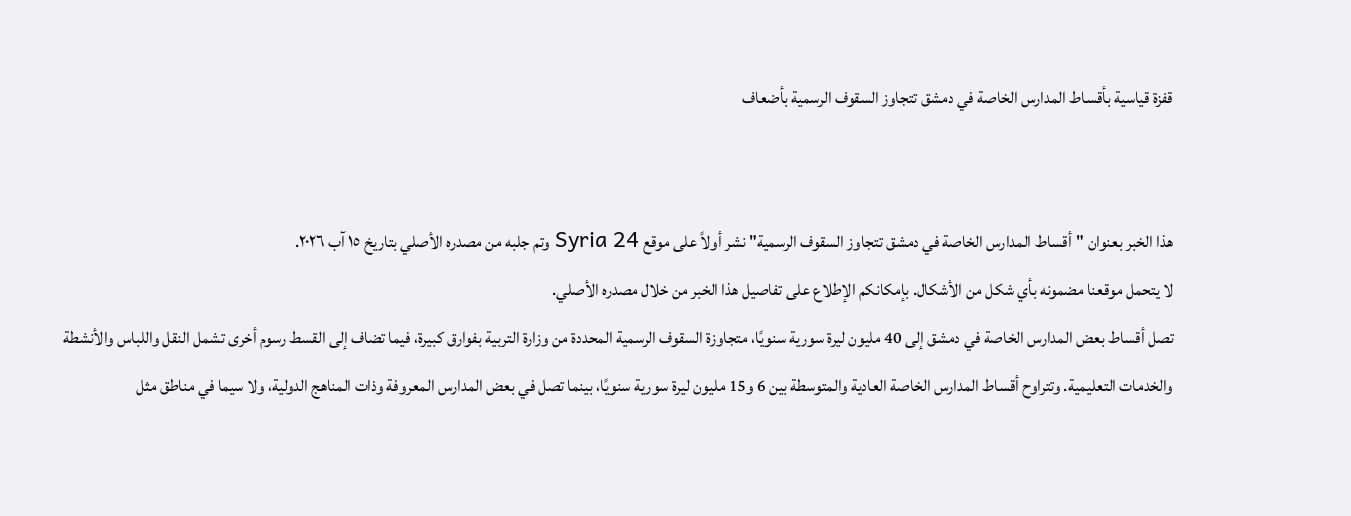قفزة قياسية بأقساط المدارس الخاصة في دمشق تتجاوز السقوف الرسمية بأضعاف


هذا الخبر بعنوان "أقساط المدارس الخاصة في دمشق تتجاوز السقوف الرسمية" نشر أولاً على موقع Syria 24 وتم جلبه من مصدره الأصلي بتاريخ ١٥ آب ٢٠٢٦.
لا يتحمل موقعنا مضمونه بأي شكل من الأشكال. بإمكانكم الإطلاع على تفاصيل هذا الخبر من خلال مصدره الأصلي.
تصل أقساط بعض المدارس الخاصة في دمشق إلى 40 مليون ليرة سورية سنويًا، متجاوزة السقوف الرسمية المحددة من وزارة التربية بفوارق كبيرة، فيما تضاف إلى القسط رسوم أخرى تشمل النقل واللباس والأنشطة والخدمات التعليمية. وتتراوح أقساط المدارس الخاصة العادية والمتوسطة بين 6 و15 مليون ليرة سورية سنويًا، بينما تصل في بعض المدارس المعروفة وذات المناهج الدولية، ولا سيما في مناطق مثل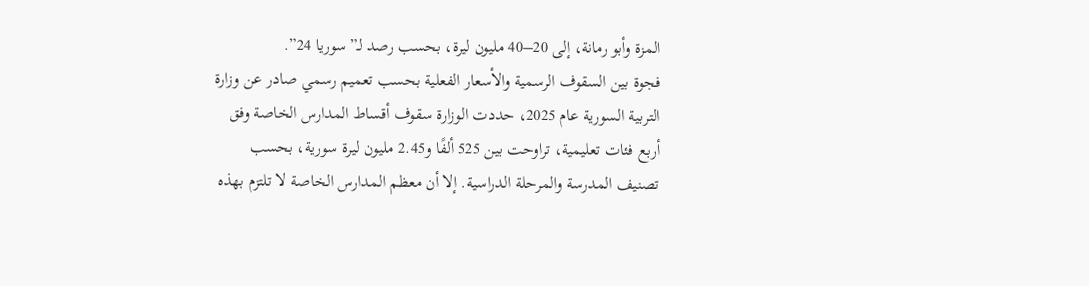المزة وأبو رمانة، إلى 20–40 مليون ليرة، بحسب رصد لـ”سوريا 24”.
فجوة بين السقوف الرسمية والأسعار الفعلية بحسب تعميم رسمي صادر عن وزارة التربية السورية عام 2025، حددت الوزارة سقوف أقساط المدارس الخاصة وفق أربع فئات تعليمية، تراوحت بين 525 ألفًا و2.45 مليون ليرة سورية، بحسب تصنيف المدرسة والمرحلة الدراسية. إلا أن معظم المدارس الخاصة لا تلتزم بهذه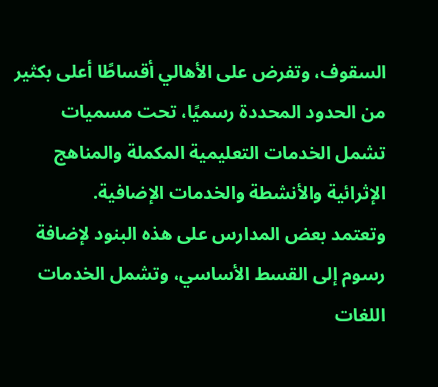السقوف، وتفرض على الأهالي أقساطًا أعلى بكثير من الحدود المحددة رسميًا، تحت مسميات تشمل الخدمات التعليمية المكملة والمناهج الإثرائية والأنشطة والخدمات الإضافية.
وتعتمد بعض المدارس على هذه البنود لإضافة رسوم إلى القسط الأساسي، وتشمل الخدمات اللغات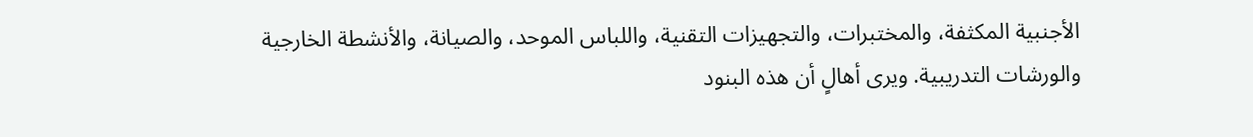الأجنبية المكثفة، والمختبرات، والتجهيزات التقنية، واللباس الموحد، والصيانة، والأنشطة الخارجية والورشات التدريبية. ويرى أهالٍ أن هذه البنود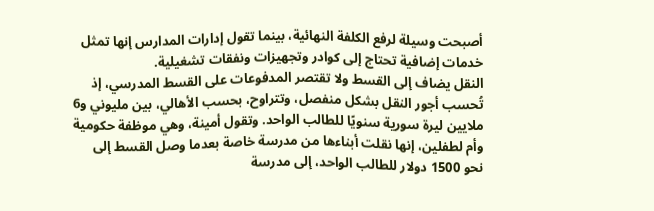أصبحت وسيلة لرفع الكلفة النهائية، بينما تقول إدارات المدارس إنها تمثل خدمات إضافية تحتاج إلى كوادر وتجهيزات ونفقات تشغيلية.
النقل يضاف إلى القسط ولا تقتصر المدفوعات على القسط المدرسي، إذ تُحسب أجور النقل بشكل منفصل، وتتراوح، بحسب الأهالي، بين مليوني و6 ملايين ليرة سورية سنويًا للطالب الواحد. وتقول أمينة، وهي موظفة حكومية وأم لطفلين، إنها نقلت أبناءها من مدرسة خاصة بعدما وصل القسط إلى نحو 1500 دولار للطالب الواحد، إلى مدرسة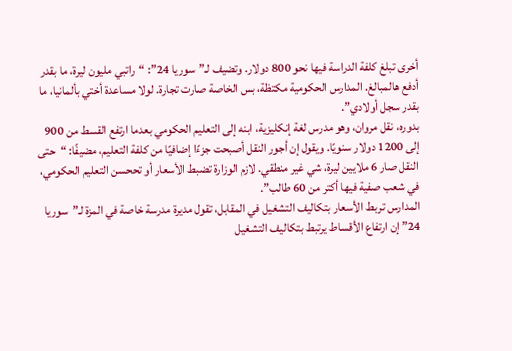أخرى تبلغ كلفة الدراسة فيها نحو 800 دولار. وتضيف لـ”سوريا 24”: “راتبي مليون ليرة، ما بقدر أدفع هالمبالغ. المدارس الحكومية مكتظة، بس الخاصة صارت تجارة. لولا مساعدة أختي بألمانيا، ما بقدر سجل أولادي”.
بدوره، نقل مروان، وهو مدرس لغة إنكليزية، ابنه إلى التعليم الحكومي بعدما ارتفع القسط من 900 إلى 1200 دولار سنويًا. ويقول إن أجور النقل أصبحت جزءًا إضافيًا من كلفة التعليم، مضيفًا: “حتى النقل صار 6 ملايين ليرة، شي غير منطقي. لازم الوزارة تضبط الأسعار أو تححسن التعليم الحكومي، في شعب صفية فيها أكتر من 60 طالب”.
المدارس تربط الأسعار بتكاليف التشغيل في المقابل، تقول مديرة مدرسة خاصة في المزة لـ”سوريا 24” إن ارتفاع الأقساط يرتبط بتكاليف التشغيل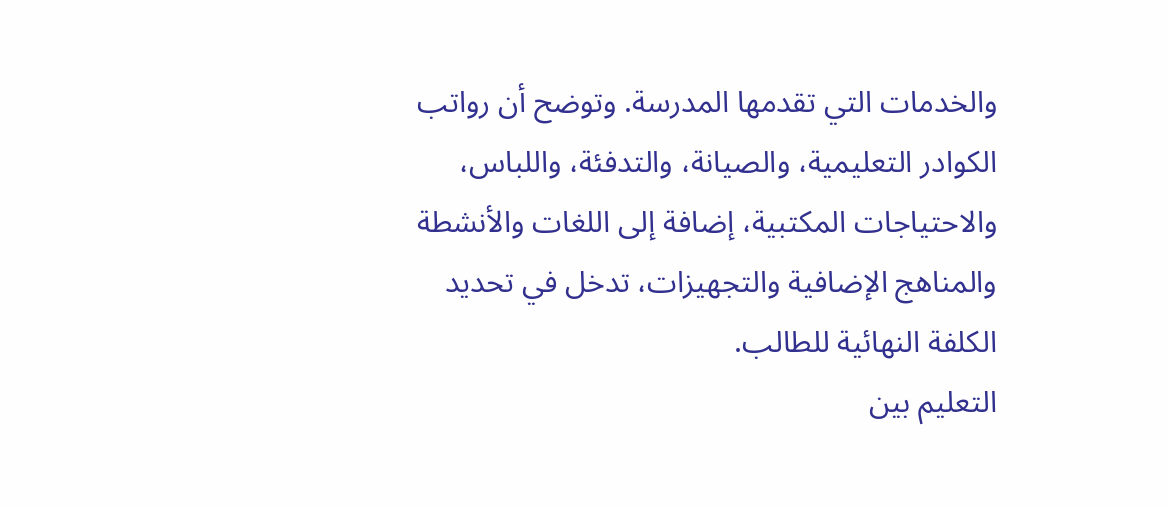والخدمات التي تقدمها المدرسة. وتوضح أن رواتب الكوادر التعليمية، والصيانة، والتدفئة، واللباس، والاحتياجات المكتبية، إضافة إلى اللغات والأنشطة والمناهج الإضافية والتجهيزات، تدخل في تحديد الكلفة النهائية للطالب.
التعليم بين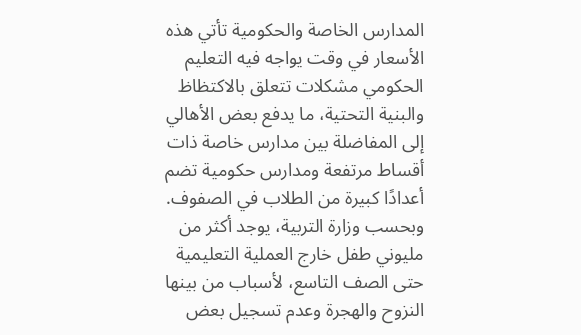المدارس الخاصة والحكومية تأتي هذه الأسعار في وقت يواجه فيه التعليم الحكومي مشكلات تتعلق بالاكتظاظ والبنية التحتية، ما يدفع بعض الأهالي إلى المفاضلة بين مدارس خاصة ذات أقساط مرتفعة ومدارس حكومية تضم أعدادًا كبيرة من الطلاب في الصفوف. وبحسب وزارة التربية، يوجد أكثر من مليوني طفل خارج العملية التعليمية حتى الصف التاسع، لأسباب من بينها النزوح والهجرة وعدم تسجيل بعض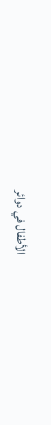الأطفال في دوائر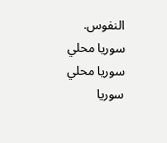النفوس.
سوريا محلي
سوريا محلي
سوريا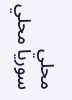محلي
سوريا محلي